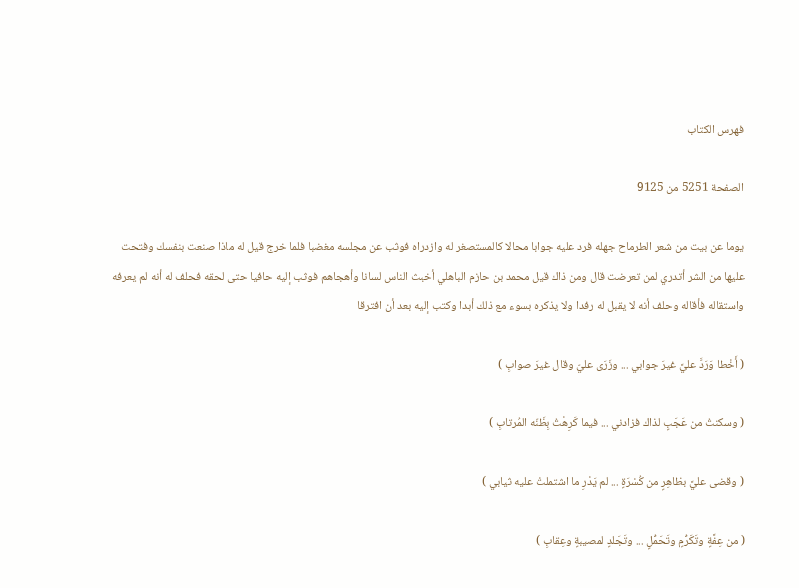فهرس الكتاب

الصفحة 5251 من 9125

يوما عن بيت من شعر الطرماح جهله فرد عليه جوابا محالا كالمستصغر له وازدراه فوثب عن مجلسه مغضبا فلما خرج قيل له ماذا صنعت بنفسك وفتحت عليها من الشر أتدري لمن تعرضت قال ومن ذاك قيل محمد بن حازم الباهلي أخبث الناس لسانا وأهجاهم فوثب إليه حافيا حتى لحقه فحلف له أنه لم يعرفه واستقاله فأقاله وحلف أنه لا يقبل له رفدا ولا يذكره بسوء مع ذلك أبدا وكتب إليه بعد أن افترقا

( أَخْطا وَرَدَّ عليَّ غيرَ جوابي ... وزَرَى عليّ وقال غيرَ صوابِ )

( وسكنتُ من عَجَبٍ لذاك فزادني ... فيما كَرِهْتُ بِظَنّه المُرتابِ )

( وقضى عليَّ بظاهِرٍ من كُسْرَةٍ ... لم يَدْرِ ما اشتملتْ عليه ثيابي )

( من عِفَّةٍ وتَكَرُّمٍ وتَحَمُّلٍ ... وتَجَلدٍ لمصيبةٍ وعِقابِ )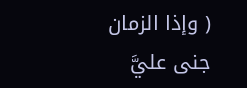( وإذا الزمان جنى عليَّ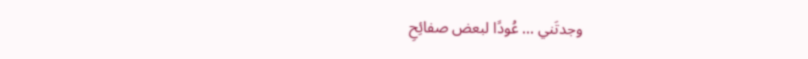وجدتَني ... عُودًا لبعض صفائِحِ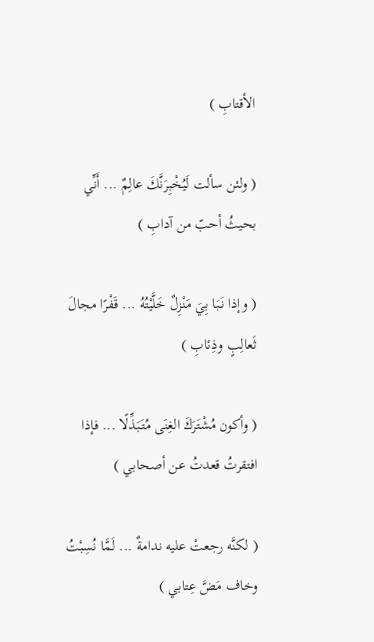الأقتابِ )

( ولئن سألت لَيُخْبِرَنَّكَ عالِمٌ ... أَنِّي بحيثُ أحبّ من آدابِ )

( وإذا نَبَا بِيَ مَنْزِلٌ خَلَّيْتُهُ ... قَفْرًا مجالَ ثَعالِبٍ وذِئابِ )

( وأكون مُشْتَرَكَ الغِنَى مُتَبَذِّلًا ... فإذا افتقرتُ قعدتُ عن أصحابي )

( لكنَّه رجعتْ عليه ندامةٌ ... لَمَّا نُسِبْتُ وخاف مَضَّ عِتابي )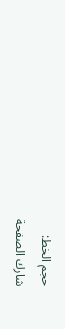حجم الخط:
شارك الصفحة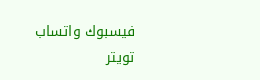فيسبوك واتساب تويتر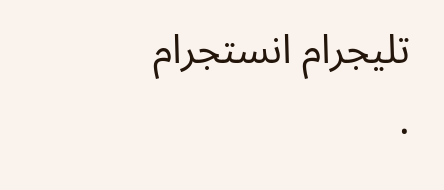تليجرام انستجرام
.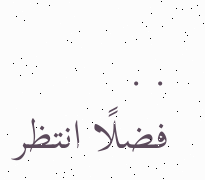. .
فضلًا انتظر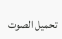تحميل الصوت